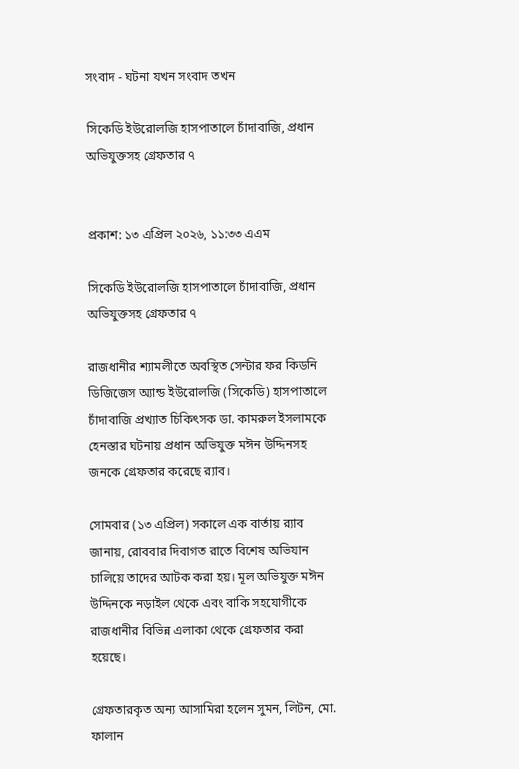সংবাদ - ঘটনা যখন সংবাদ তখন

সিকেডি ইউরোলজি হাসপাতালে চাঁদাবাজি, প্রধান অভিযুক্তসহ গ্রেফতার ৭


প্রকাশ: ১৩ এপ্রিল ২০২৬, ১১:৩৩ এএম

সিকেডি ইউরোলজি হাসপাতালে চাঁদাবাজি, প্রধান অভিযুক্তসহ গ্রেফতার ৭

রাজধানীর শ্যামলীতে অবস্থিত সেন্টার ফর কিডনি ডিজিজেস অ্যান্ড ইউরোলজি (সিকেডি) হাসপাতালে চাঁদাবাজি প্রখ্যাত চিকিৎসক ডা. কামরুল ইসলামকে হেনস্তার ঘটনায় প্রধান অভিযুক্ত মঈন উদ্দিনসহ জনকে গ্রেফতার করেছে র‍্যাব।

সোমবার (১৩ এপ্রিল) সকালে এক বার্তায় র‍্যাব জানায়, রোববার দিবাগত রাতে বিশেষ অভিযান চালিয়ে তাদের আটক করা হয়। মূল অভিযুক্ত মঈন উদ্দিনকে নড়াইল থেকে এবং বাকি সহযোগীকে রাজধানীর বিভিন্ন এলাকা থেকে গ্রেফতার করা হয়েছে।

গ্রেফতারকৃত অন্য আসামিরা হলেন সুমন, লিটন, মো. ফালান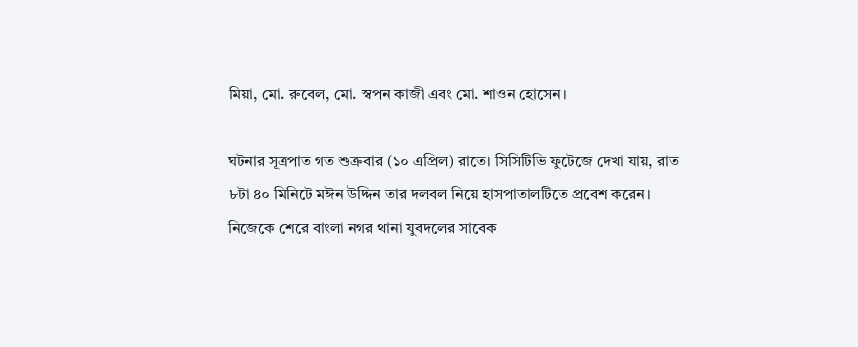মিয়া, মো. রুবেল, মো. স্বপন কাজী এবং মো. শাওন হোসেন।

ঘটনার সূত্রপাত গত শুক্রবার (১০ এপ্রিল) রাতে। সিসিটিভি ফুটেজে দেখা যায়, রাত ৮টা ৪০ মিনিটে মঈন উদ্দিন তার দলবল নিয়ে হাসপাতালটিতে প্রবেশ করেন। নিজেকে শেরে বাংলা নগর থানা যুবদলের সাবেক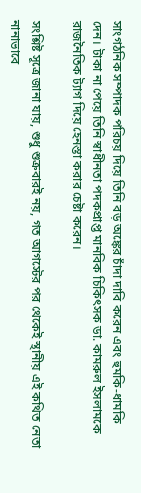সাংগঠনিক সম্পাদক পরিচয় দিয়ে তিনি বড় অঙ্কের চাঁদা দাবি করেন এবং হুমকি-ধামকি দেন। টাকা না পেয়ে তিনি স্বাধীনতা পদকপ্রাপ্ত মানবিক চিকিৎসক ডা. কামরুল ইসলামকে রাজনৈতিক ট্যাগ দিয়ে হেনস্তা করার চেষ্টা করেন।

সংশ্লিষ্ট সূত্রে জানা যায়, শুধু শুক্রবারই নয়, গত আগস্টের পর থেকেই স্থানীয় এই কথিত নেতা নানাভাবে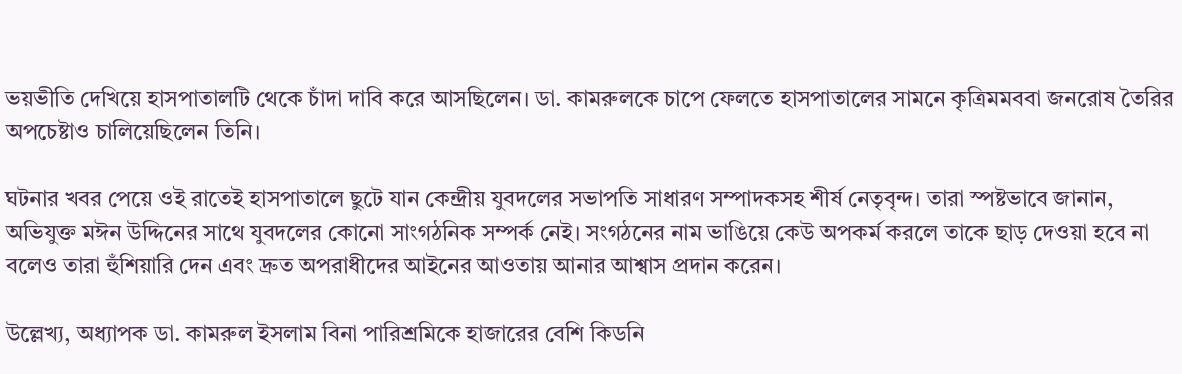ভয়ভীতি দেখিয়ে হাসপাতালটি থেকে চাঁদা দাবি করে আসছিলেন। ডা. কামরুলকে চাপে ফেলতে হাসপাতালের সামনে কৃত্রিমমববা জনরোষ তৈরির অপচেষ্টাও চালিয়েছিলেন তিনি।

ঘটনার খবর পেয়ে ওই রাতেই হাসপাতালে ছুটে যান কেন্দ্রীয় যুবদলের সভাপতি সাধারণ সম্পাদকসহ শীর্ষ নেতৃবৃন্দ। তারা স্পষ্টভাবে জানান, অভিযুক্ত মঈন উদ্দিনের সাথে যুবদলের কোনো সাংগঠনিক সম্পর্ক নেই। সংগঠনের নাম ভাঙিয়ে কেউ অপকর্ম করলে তাকে ছাড় দেওয়া হবে না বলেও তারা হুঁশিয়ারি দেন এবং দ্রুত অপরাধীদের আইনের আওতায় আনার আশ্বাস প্রদান করেন।

উল্লেখ্য, অধ্যাপক ডা. কামরুল ইসলাম বিনা পারিশ্রমিকে হাজারের বেশি কিডনি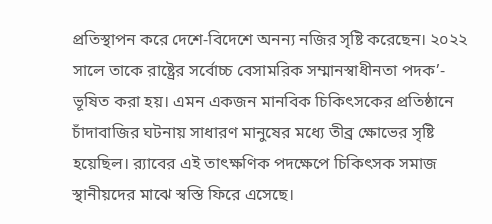প্রতিস্থাপন করে দেশে-বিদেশে অনন্য নজির সৃষ্টি করেছেন। ২০২২ সালে তাকে রাষ্ট্রের সর্বোচ্চ বেসামরিক সম্মানস্বাধীনতা পদক’- ভূষিত করা হয়। এমন একজন মানবিক চিকিৎসকের প্রতিষ্ঠানে চাঁদাবাজির ঘটনায় সাধারণ মানুষের মধ্যে তীব্র ক্ষোভের সৃষ্টি হয়েছিল। র‍্যাবের এই তাৎক্ষণিক পদক্ষেপে চিকিৎসক সমাজ স্থানীয়দের মাঝে স্বস্তি ফিরে এসেছে।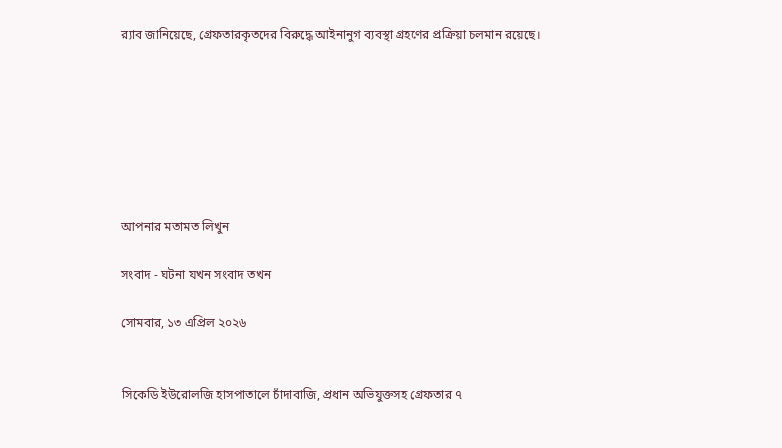র‍্যাব জানিয়েছে, গ্রেফতারকৃতদের বিরুদ্ধে আইনানুগ ব্যবস্থা গ্রহণের প্রক্রিয়া চলমান রয়েছে।







আপনার মতামত লিখুন

সংবাদ - ঘটনা যখন সংবাদ তখন

সোমবার, ১৩ এপ্রিল ২০২৬


সিকেডি ইউরোলজি হাসপাতালে চাঁদাবাজি, প্রধান অভিযুক্তসহ গ্রেফতার ৭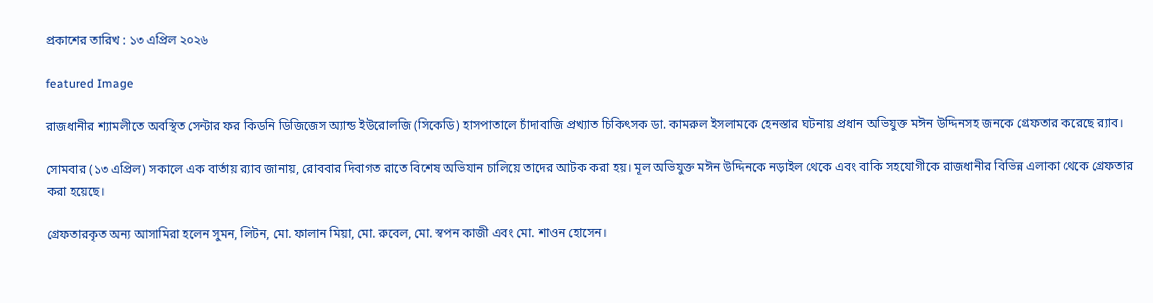প্রকাশের তারিখ : ১৩ এপ্রিল ২০২৬

featured Image

রাজধানীর শ্যামলীতে অবস্থিত সেন্টার ফর কিডনি ডিজিজেস অ্যান্ড ইউরোলজি (সিকেডি) হাসপাতালে চাঁদাবাজি প্রখ্যাত চিকিৎসক ডা. কামরুল ইসলামকে হেনস্তার ঘটনায় প্রধান অভিযুক্ত মঈন উদ্দিনসহ জনকে গ্রেফতার করেছে র‍্যাব।

সোমবার (১৩ এপ্রিল) সকালে এক বার্তায় র‍্যাব জানায়, রোববার দিবাগত রাতে বিশেষ অভিযান চালিয়ে তাদের আটক করা হয়। মূল অভিযুক্ত মঈন উদ্দিনকে নড়াইল থেকে এবং বাকি সহযোগীকে রাজধানীর বিভিন্ন এলাকা থেকে গ্রেফতার করা হয়েছে।

গ্রেফতারকৃত অন্য আসামিরা হলেন সুমন, লিটন, মো. ফালান মিয়া, মো. রুবেল, মো. স্বপন কাজী এবং মো. শাওন হোসেন।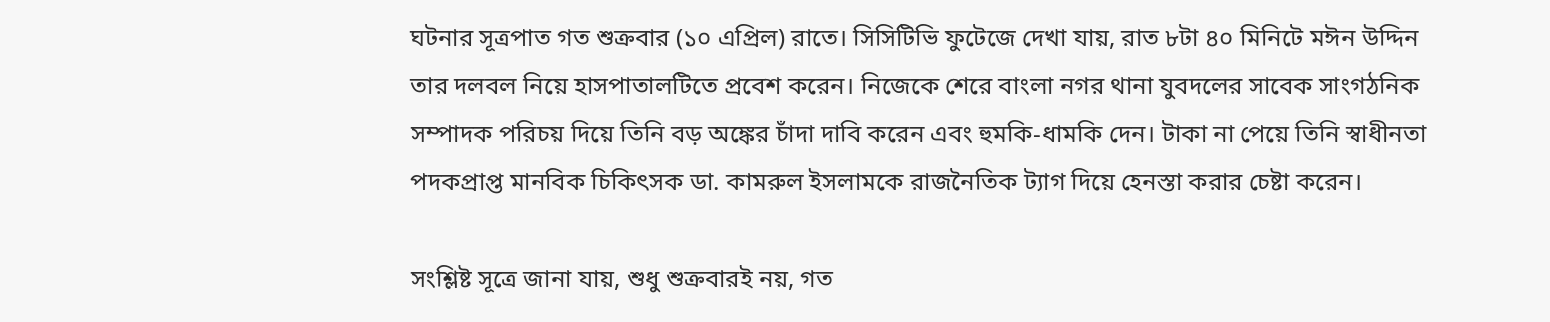ঘটনার সূত্রপাত গত শুক্রবার (১০ এপ্রিল) রাতে। সিসিটিভি ফুটেজে দেখা যায়, রাত ৮টা ৪০ মিনিটে মঈন উদ্দিন তার দলবল নিয়ে হাসপাতালটিতে প্রবেশ করেন। নিজেকে শেরে বাংলা নগর থানা যুবদলের সাবেক সাংগঠনিক সম্পাদক পরিচয় দিয়ে তিনি বড় অঙ্কের চাঁদা দাবি করেন এবং হুমকি-ধামকি দেন। টাকা না পেয়ে তিনি স্বাধীনতা পদকপ্রাপ্ত মানবিক চিকিৎসক ডা. কামরুল ইসলামকে রাজনৈতিক ট্যাগ দিয়ে হেনস্তা করার চেষ্টা করেন।

সংশ্লিষ্ট সূত্রে জানা যায়, শুধু শুক্রবারই নয়, গত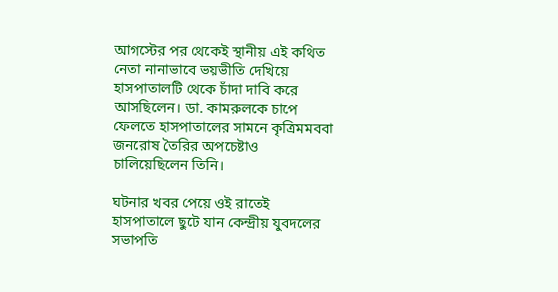আগস্টের পর থেকেই স্থানীয় এই কথিত নেতা নানাভাবে ভয়ভীতি দেখিয়ে হাসপাতালটি থেকে চাঁদা দাবি করে আসছিলেন। ডা. কামরুলকে চাপে ফেলতে হাসপাতালের সামনে কৃত্রিমমববা জনরোষ তৈরির অপচেষ্টাও চালিয়েছিলেন তিনি।

ঘটনার খবর পেয়ে ওই রাতেই হাসপাতালে ছুটে যান কেন্দ্রীয় যুবদলের সভাপতি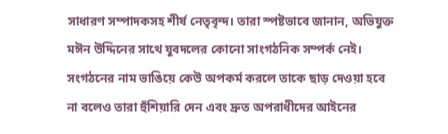সাধারণ সম্পাদকসহ শীর্ষ নেতৃবৃন্দ। তারা স্পষ্টভাবে জানান, অভিযুক্ত মঈন উদ্দিনের সাথে যুবদলের কোনো সাংগঠনিক সম্পর্ক নেই। সংগঠনের নাম ভাঙিয়ে কেউ অপকর্ম করলে তাকে ছাড় দেওয়া হবে না বলেও তারা হুঁশিয়ারি দেন এবং দ্রুত অপরাধীদের আইনের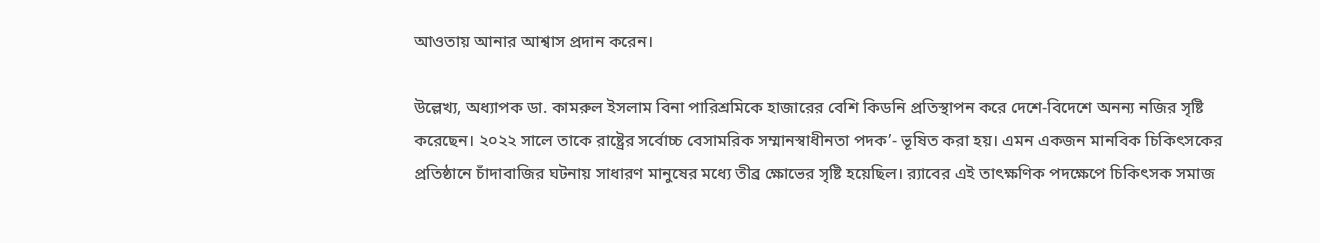আওতায় আনার আশ্বাস প্রদান করেন।

উল্লেখ্য, অধ্যাপক ডা. কামরুল ইসলাম বিনা পারিশ্রমিকে হাজারের বেশি কিডনি প্রতিস্থাপন করে দেশে-বিদেশে অনন্য নজির সৃষ্টি করেছেন। ২০২২ সালে তাকে রাষ্ট্রের সর্বোচ্চ বেসামরিক সম্মানস্বাধীনতা পদক’- ভূষিত করা হয়। এমন একজন মানবিক চিকিৎসকের প্রতিষ্ঠানে চাঁদাবাজির ঘটনায় সাধারণ মানুষের মধ্যে তীব্র ক্ষোভের সৃষ্টি হয়েছিল। র‍্যাবের এই তাৎক্ষণিক পদক্ষেপে চিকিৎসক সমাজ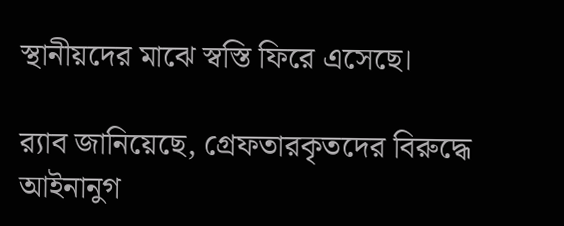স্থানীয়দের মাঝে স্বস্তি ফিরে এসেছে।

র‍্যাব জানিয়েছে, গ্রেফতারকৃতদের বিরুদ্ধে আইনানুগ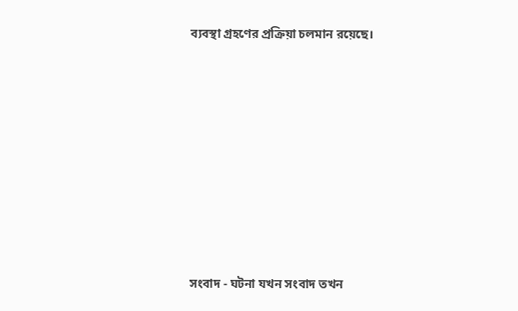ব্যবস্থা গ্রহণের প্রক্রিয়া চলমান রয়েছে।








সংবাদ - ঘটনা যখন সংবাদ তখন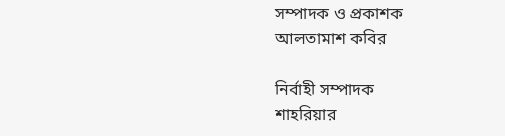সম্পাদক ও প্রকাশক
আলতামাশ কবির

নির্বাহী সম্পাদক
শাহরিয়ার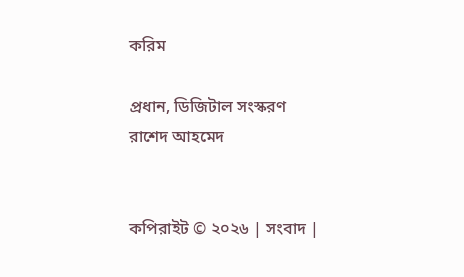করিম

প্রধান, ডিজিটাল সংস্করণ
রাশেদ আহমেদ


কপিরাইট © ২০২৬ | সংবাদ |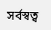সর্বস্বত্ব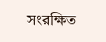সংরক্ষিত